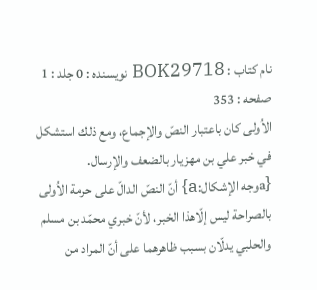نام کتاب : BOK29718 نویسنده : 0 جلد : 1 صفحه : 353
الاُولى كان باعتبار النصّ والإجماع، ومع ذلك استشكل في خبر علي بن مهزيار بالضعف والإرسال.
{aوجه الإشكال:a} أنّ النصّ الدالّ على حرمة الاُولى بالصراحة ليس إلّاهذا الخبر، لأنّ خبري محمّد بن مسلم والحلبي يدلّان بسبب ظاهرهما على أنّ المراد من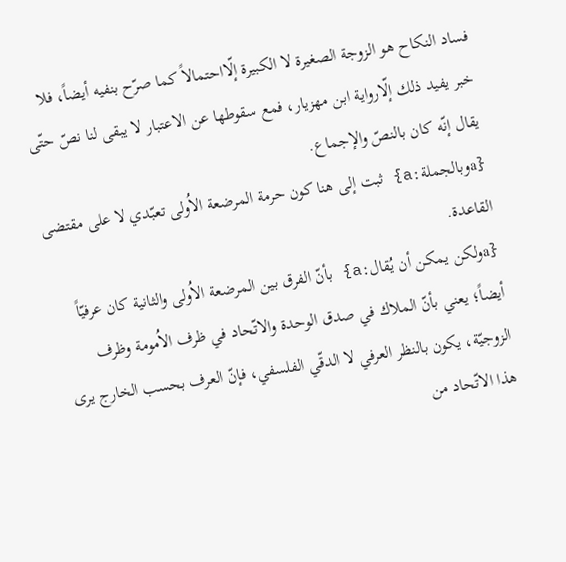فساد النكاح هو الزوجة الصغيرة لا الكبيرة إلّااحتمالاً كما صرّح بنفيه أيضاً، فلا خبر يفيد ذلك إلّارواية ابن مهزيار، فمع سقوطها عن الاعتبار لا يبقى لنا نصّ حتّى يقال إنّه كان بالنصّ والإجماع.
{aوبالجملة:a} ثبت إلى هنا كون حرمة المرضعة الاُولى تعبّدي لا على مقتضى القاعدة.
{aولكن يمكن أن يُقال:a} بأنّ الفرق بين المرضعة الاُولى والثانية كان عرفيّاً أيضاً؛ يعني بأنّ الملاك في صدق الوحدة والاتّحاد في ظرف الاُمومة وظرف الزوجيّة، يكون بالنظر العرفي لا الدقّي الفلسفي، فإنّ العرف بحسب الخارج يرى هذا الاتّحاد من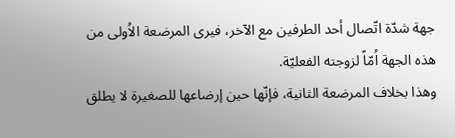جهة شدّة اتّصال أحد الطرفين مع الآخر، فيرى المرضعة الاُولى من هذه الجهة اُمّاً لزوجته الفعليّة.
وهذا بخلاف المرضعة الثانية، فإنّها حين إرضاعها للصغيرة لا يطلق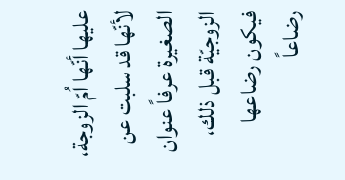عليها أنّها اُمّ الزوجة، لأنّها قد سلبت عن الصغيرة عرفاً عنوان الزوجيّة قبل ذلك، فيكون رضاعها رضاعاً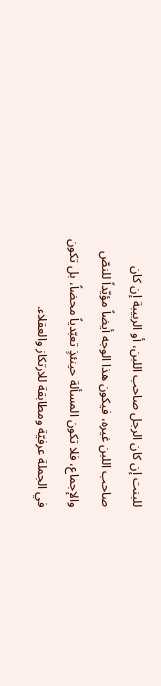للبنت إن كان الرجل صاحب اللبن، أو الربيبة إن كان صاحب اللبن غيره، فيكون هذا الوجه أيضاً مؤيّداً للنصّ والإجماع، فلا تكون المسألة حينئذٍ تعبّدياً محضاً، بل تكون في الجملة عرفيّة ومطابقة للارتكاز والعقلاء.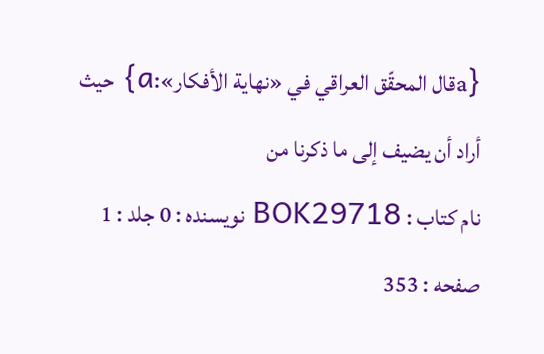{aقال المحقّق العراقي في «نهاية الأفكار»:a} حيث أراد أن يضيف إلى ما ذكرنا من
نام کتاب : BOK29718 نویسنده : 0 جلد : 1 صفحه : 353